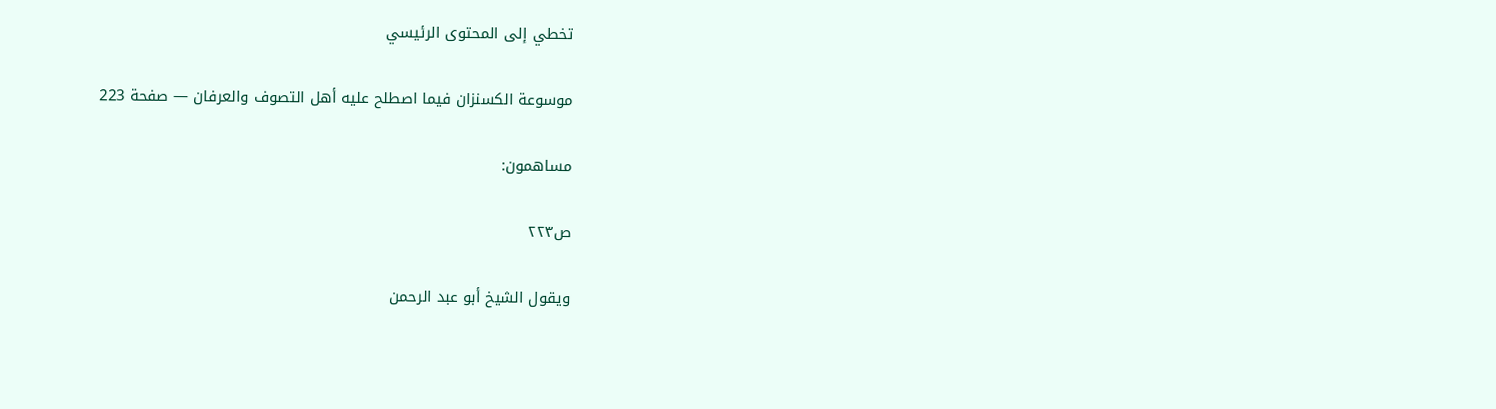تخطي إلى المحتوى الرئيسي

موسوعة الكسنزان فيما اصطلح عليه أهل التصوف والعرفان — صفحة 223

مساهمون:

ص٢٢٣

ويقول الشيخ أبو عبد الرحمن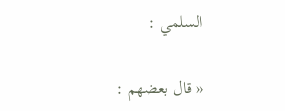السلمي :

« قال بعضهم :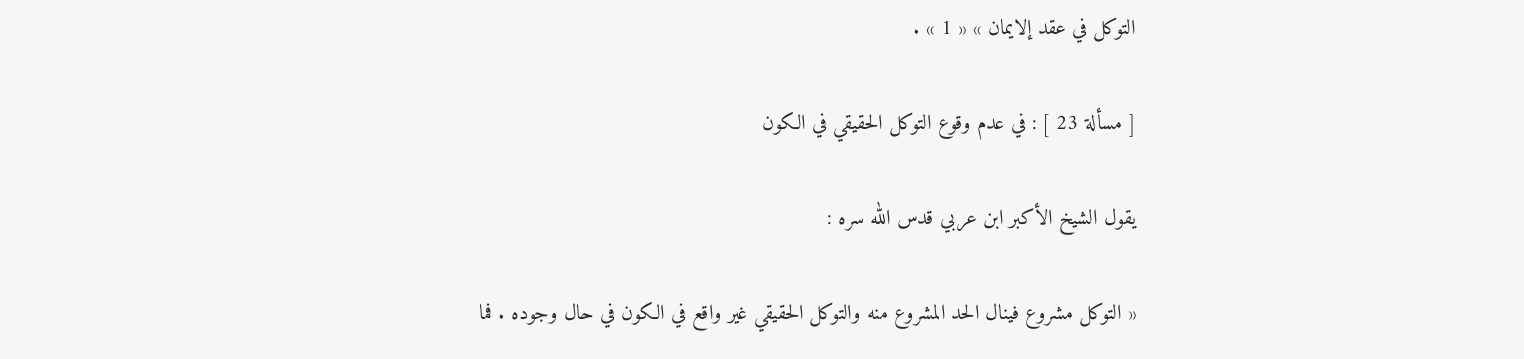التوكل في عقد إلايمان » « 1 » .

[ مسألة 23 ] : في عدم وقوع التوكل الحقيقي في الكون

يقول الشيخ الأكبر ابن عربي قدس الله سره :

« التوكل مشروع فينال الحد المشروع منه والتوكل الحقيقي غير واقع في الكون في حال وجوده . فما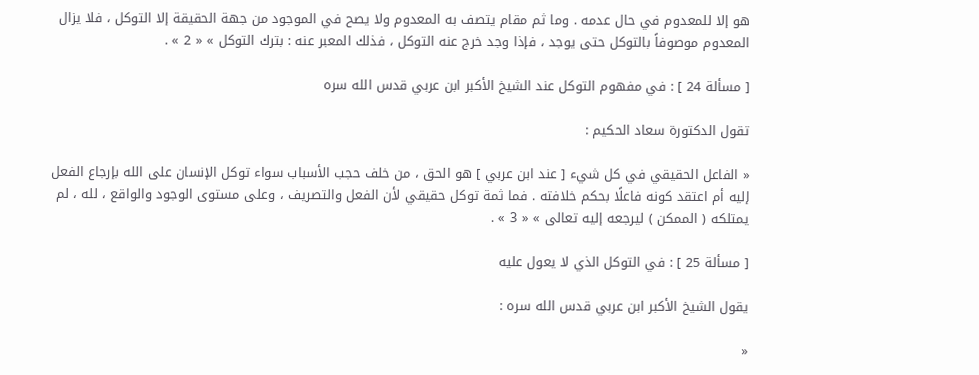هو إلا للمعدوم في حال عدمه . وما ثم مقام يتصف به المعدوم ولا يصح في الموجود من جهة الحقيقة إلا التوكل ، فلا يزال المعدوم موصوفاً بالتوكل حتى يوجد ، فإذا وجد خرج عنه التوكل ، فذلك المعبر عنه : بترك التوكل » « 2 » .

[ مسألة 24 ] : في مفهوم التوكل عند الشيخ الأكبر ابن عربي قدس الله سره

تقول الدكتورة سعاد الحكيم :

« الفاعل الحقيقي في كل شيء [ عند ابن عربي ] هو الحق ، من خلف حجب الأسباب سواء توكل الإنسان على الله بإرجاع الفعل إليه أم اعتقد كونه فاعلًا بحكم خلافته . فما ثمة توكل حقيقي لأن الفعل والتصريف ، وعلى مستوى الوجود والواقع ، لله ، لم يمتلكه ( الممكن ) ليرجعه إليه تعالى » « 3 » .

[ مسألة 25 ] : في التوكل الذي لا يعول عليه

يقول الشيخ الأكبر ابن عربي قدس الله سره :

«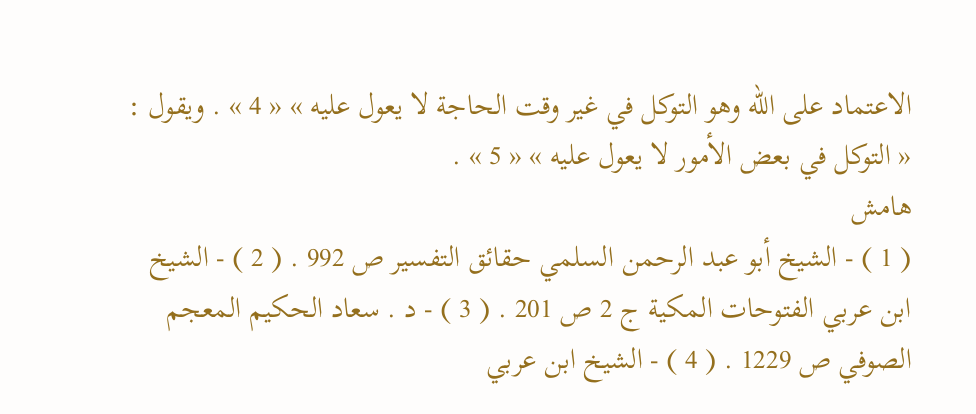الاعتماد على الله وهو التوكل في غير وقت الحاجة لا يعول عليه » « 4 » . ويقول : « التوكل في بعض الأمور لا يعول عليه » « 5 » .
هامش
( 1 ) - الشيخ أبو عبد الرحمن السلمي حقائق التفسير ص 992 . ( 2 ) - الشيخ ابن عربي الفتوحات المكية ج 2 ص 201 . ( 3 ) - د . سعاد الحكيم المعجم الصوفي ص 1229 . ( 4 ) - الشيخ ابن عربي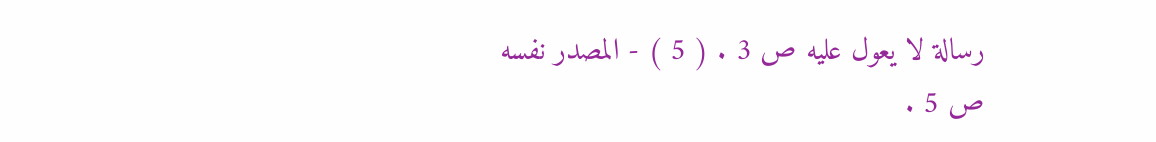رسالة لا يعول عليه ص 3 . ( 5 ) - المصدر نفسه ص 5 .